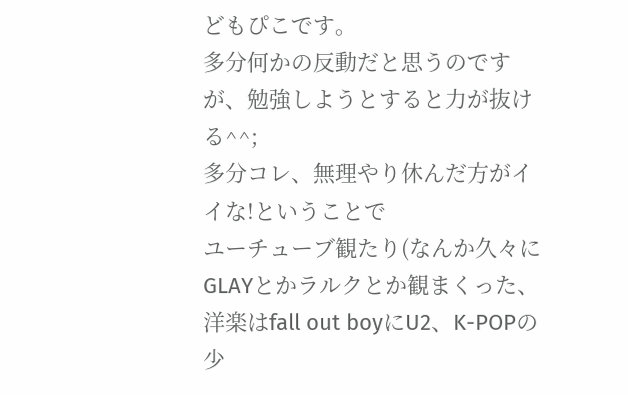どもぴこです。
多分何かの反動だと思うのですが、勉強しようとすると力が抜ける^^;
多分コレ、無理やり休んだ方がイイな!ということで
ユーチューブ観たり(なんか久々にGLAYとかラルクとか観まくった、洋楽はfall out boyにU2、K-POPの少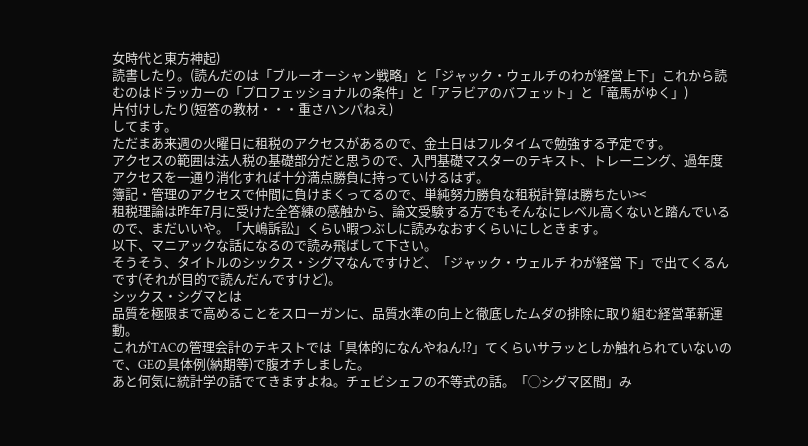女時代と東方神起)
読書したり。(読んだのは「ブルーオーシャン戦略」と「ジャック・ウェルチのわが経営上下」これから読むのはドラッカーの「プロフェッショナルの条件」と「アラビアのバフェット」と「竜馬がゆく」)
片付けしたり(短答の教材・・・重さハンパねえ)
してます。
ただまあ来週の火曜日に租税のアクセスがあるので、金土日はフルタイムで勉強する予定です。
アクセスの範囲は法人税の基礎部分だと思うので、入門基礎マスターのテキスト、トレーニング、過年度アクセスを一通り消化すれば十分満点勝負に持っていけるはず。
簿記・管理のアクセスで仲間に負けまくってるので、単純努力勝負な租税計算は勝ちたい><
租税理論は昨年7月に受けた全答練の感触から、論文受験する方でもそんなにレベル高くないと踏んでいるので、まだいいや。「大嶋訴訟」くらい暇つぶしに読みなおすくらいにしときます。
以下、マニアックな話になるので読み飛ばして下さい。
そうそう、タイトルのシックス・シグマなんですけど、「ジャック・ウェルチ わが経営 下」で出てくるんです(それが目的で読んだんですけど)。
シックス・シグマとは
品質を極限まで高めることをスローガンに、品質水準の向上と徹底したムダの排除に取り組む経営革新運動。
これがTACの管理会計のテキストでは「具体的になんやねん!?」てくらいサラッとしか触れられていないので、GEの具体例(納期等)で腹オチしました。
あと何気に統計学の話でてきますよね。チェビシェフの不等式の話。「◯シグマ区間」み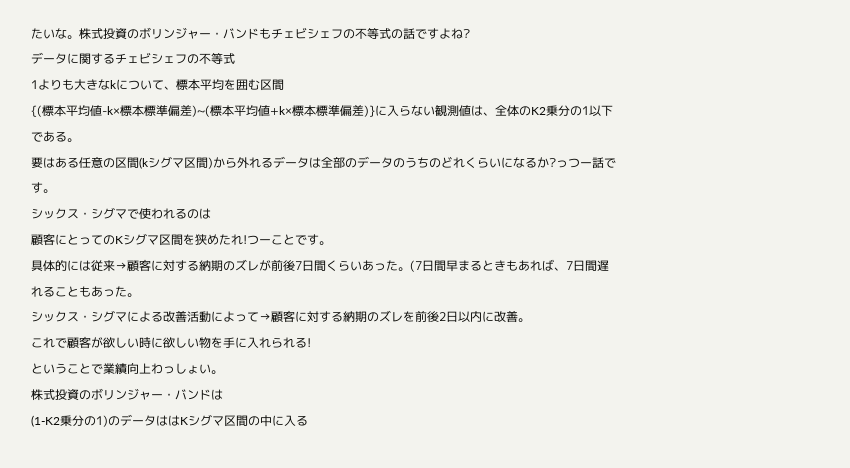たいな。株式投資のボリンジャー・バンドもチェビシェフの不等式の話ですよね?
データに関するチェビシェフの不等式
1よりも大きなkについて、標本平均を囲む区間
{(標本平均値-k×標本標準偏差)~(標本平均値+k×標本標準偏差)}に入らない観測値は、全体のK2乗分の1以下である。
要はある任意の区間(kシグマ区間)から外れるデータは全部のデータのうちのどれくらいになるか?っつー話です。
シックス・シグマで使われるのは
顧客にとってのKシグマ区間を狭めたれ!つーことです。
具体的には従来→顧客に対する納期のズレが前後7日間くらいあった。(7日間早まるときもあれば、7日間遅れることもあった。
シックス・シグマによる改善活動によって→顧客に対する納期のズレを前後2日以内に改善。
これで顧客が欲しい時に欲しい物を手に入れられる!
ということで業績向上わっしょい。
株式投資のボリンジャー・バンドは
(1-K2乗分の1)のデータははKシグマ区間の中に入る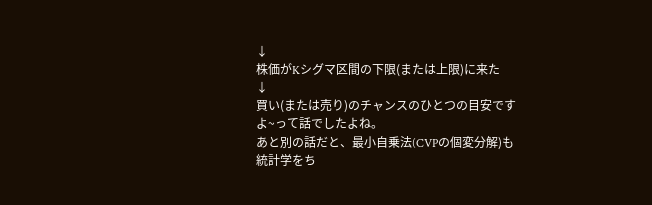↓
株価がKシグマ区間の下限(または上限)に来た
↓
買い(または売り)のチャンスのひとつの目安ですよ~って話でしたよね。
あと別の話だと、最小自乗法(CVPの個変分解)も統計学をち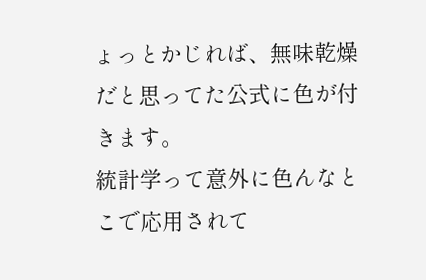ょっとかじれば、無味乾燥だと思ってた公式に色が付きます。
統計学って意外に色んなとこで応用されて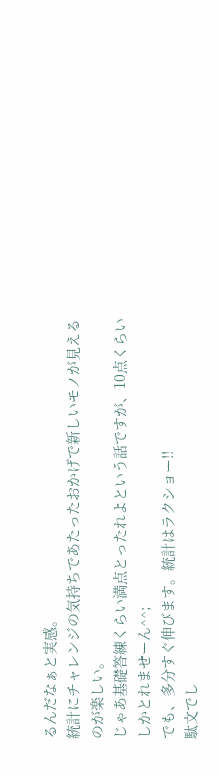るんだなぁと実感。
統計にチャレンジの気持ちであたったおかげで新しいモノが見えるのが楽しい。
じゃあ基礎答練くらい満点とったれよという話ですが、10点くらいしかとれませーん^^;
でも、多分すぐ伸びます。統計はラクショー!!
駄文でし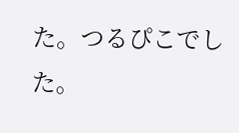た。つるぴこでした。